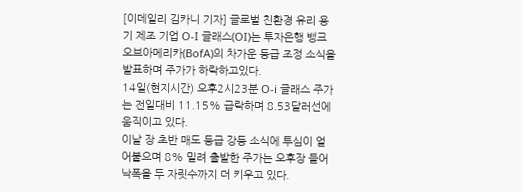[이데일리 김카니 기자] 글로벌 친환경 유리 용기 제조 기업 O-I 글래스(OI)는 투자은행 뱅크오브아메리카(BofA)의 차가운 등급 조정 소식을 발표하며 주가가 하락하고있다.
14일(현지시간) 오후2시23분 O-i 글래스 주가는 전일대비 11.15% 급락하며 8.53달러선에 움직이고 있다.
이날 장 초반 매도 등급 강등 소식에 투심이 얼어붙으며 8% 밀려 출발한 주가는 오후장 들어 낙폭을 두 자릿수까지 더 키우고 있다.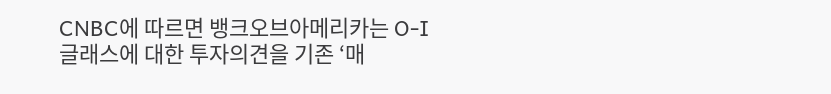CNBC에 따르면 뱅크오브아메리카는 O-I 글래스에 대한 투자의견을 기존 ‘매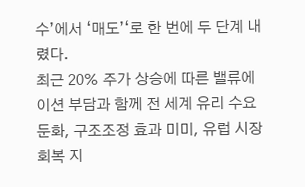수’에서 ‘매도’‘로 한 번에 두 단계 내렸다.
최근 20% 주가 상승에 따른 밸류에이션 부담과 함께 전 세계 유리 수요 둔화, 구조조정 효과 미미, 유럽 시장 회복 지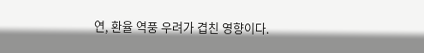연, 환율 역풍 우려가 겹친 영향이다.